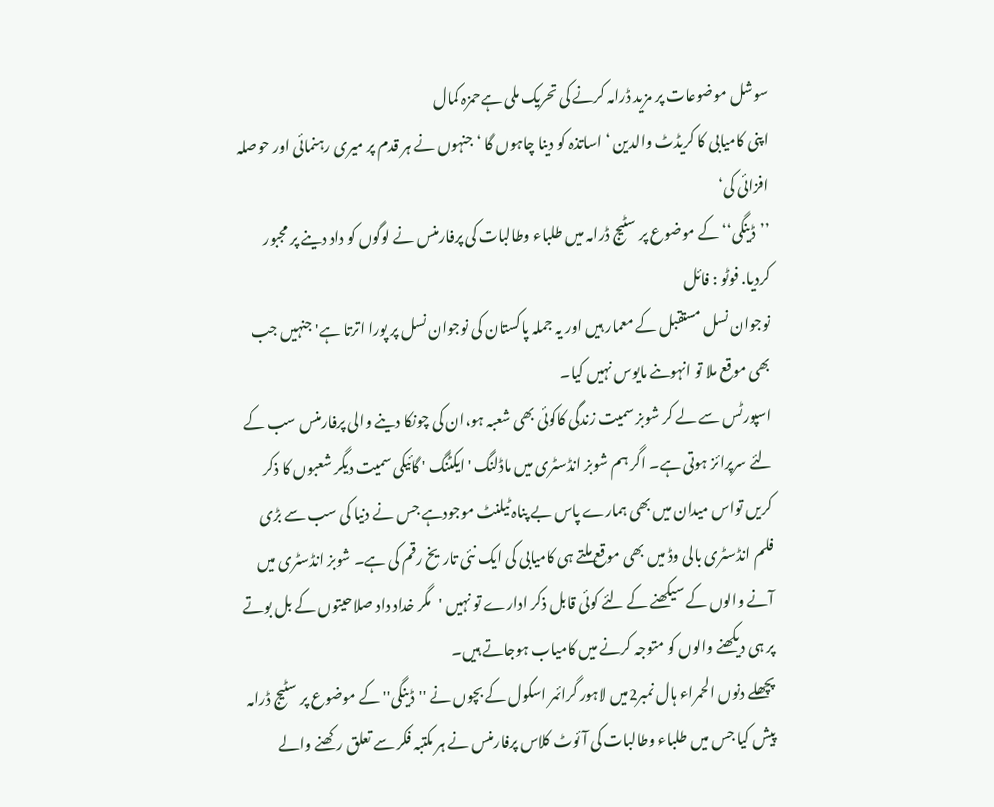سوشل موضوعات پر مزید ڈرامہ کرنے کی تحریک ملی ہےحمزہ کمال
اپنی کامیابی کا کریڈٹ والدین ‘ اساتذہ کو دینا چاہوں گا ‘ جنہوں نے ہر قدم پر میری رہنمائی اور حوصلہ افزائی کی‘
’’ڈینگی‘‘ کے موضوع پر سٹیج ڈرامہ میں طلباء وطالبات کی پرفارمنس نے لوگوں کو داد دینے پر مجبور کردیا. فوٹو : فائل
نوجوان نسل مستقبل کے معمار ہیں اور یہ جملہ پاکستان کی نوجوان نسل پر پورا اترتا ہے'جنہیں جب بھی موقع ملا تو انہوںنے مایوس نہیں کیا۔
اسپورٹس سے لے کر شوبز سمیت زندگی کاکوئی بھی شعبہ ہو،ان کی چونکا دینے والی پرفارمنس سب کے لئے سرپرائز ہوتی ہے۔ اگر ہم شوبز انڈسٹری میں ماڈلنگ 'ایکٹنگ ' گائیکی سمیت دیگر شعبوں کا ذکر کریں تواس میدان میں بھی ہمارے پاس بے پناہ ٹیلنٹ موجودہے جس نے دنیا کی سب سے بڑی فلم انڈسٹری بالی وڈ میں بھی موقع ملتے ہی کامیابی کی ایک نئی تاریخ رقم کی ہے۔ شوبز انڈسٹری میں آنے والوں کے سیکھنے کے لئے کوئی قابل ذکر ادارے تو نہیں 'مگر خداد داد صلاحیتوں کے بل بوتے پر ہی دیکھنے والوں کو متوجہ کرنے میں کامیاب ہوجاتے ہیں۔
پچھلے دنوں الحمراء ہال نمبر2میں لاہور گرائمر اسکول کے بچوں نے ''ڈینگی'' کے موضوع پر سٹیج ڈرامہ پیش کیا جس میں طلباء وطالبات کی آئوٹ کلاس پرفارمنس نے ہر مکتبہ فکر سے تعلق رکھنے والے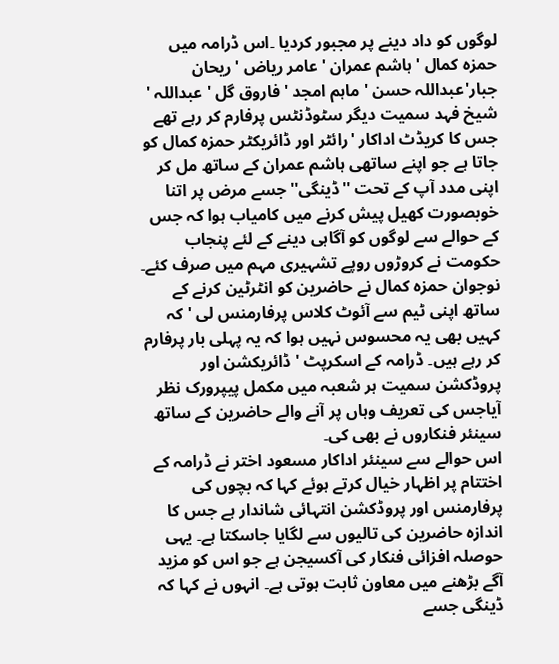لوگوں کو داد دینے پر مجبور کردیا ۔اس ڈرامہ میں حمزہ کمال ' ہاشم عمران ' عامر ریاض ' ریحان جبار'عبداللہ حسن ' ماہم امجد ' فاروق گل ' عبداللہ ' شیخ فہد سمیت دیگر سٹوڈنٹس پرفارم کر رہے تھے جس کا کریڈٹ اداکار 'رائٹر اور ڈائریکٹر حمزہ کمال کو جاتا ہے جو اپنے ساتھی ہاشم عمران کے ساتھ مل کر اپنی مدد آپ کے تحت ''ڈینگی'' جسے مرض پر اتنا خوبصورت کھیل پیش کرنے میں کامیاب ہوا کہ جس کے حوالے سے لوگوں کو آگاہی دینے کے لئے پنجاب حکومت نے کروڑوں روپے تشہیری مہم میں صرف کئے۔ نوجوان حمزہ کمال نے حاضرین کو انٹرٹین کرنے کے ساتھ اپنی ٹیم سے آئوٹ کلاس پرفارمنس لی 'کہ کہیں بھی یہ محسوس نہیں ہوا کہ یہ پہلی بار پرفارم کر رہے ہیں۔ ڈرامہ کے اسکرپٹ ' ڈائریکشن اور پروڈکشن سمیت ہر شعبہ میں مکمل پیپرورک نظر آیاجس کی تعریف وہاں پر آنے والے حاضرین کے ساتھ سینئر فنکاروں نے بھی کی۔
اس حوالے سے سینئر اداکار مسعود اختر نے ڈرامہ کے اختتام پر اظہار خیال کرتے ہوئے کہا کہ بچوں کی پرفارمنس اور پروڈکشن انتہائی شاندار ہے جس کا اندازہ حاضرین کی تالیوں سے لگایا جاسکتا ہے۔ یہی حوصلہ افزائی فنکار کی آکسیجن ہے جو اس کو مزید آگے بڑھنے میں معاون ثابت ہوتی ہے۔ انہوں نے کہا کہ ڈینگی جسے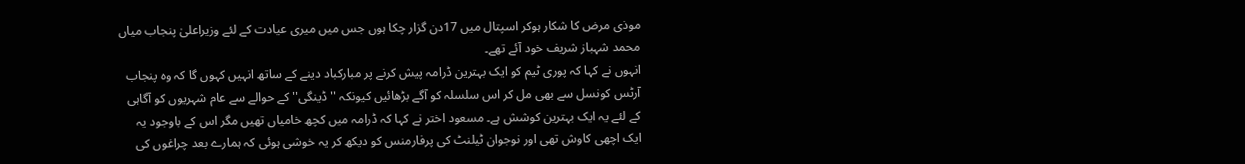موذی مرض کا شکار ہوکر اسپتال میں 17دن گزار چکا ہوں جس میں میری عیادت کے لئے وزیراعلیٰ پنجاب میاں محمد شہباز شریف خود آئے تھے۔
انہوں نے کہا کہ پوری ٹیم کو ایک بہترین ڈرامہ پیش کرنے پر مبارکباد دینے کے ساتھ انہیں کہوں گا کہ وہ پنجاب آرٹس کونسل سے بھی مل کر اس سلسلہ کو آگے بڑھائیں کیونکہ ''ڈینگی'' کے حوالے سے عام شہریوں کو آگاہی کے لئے یہ ایک بہترین کوشش ہے۔ مسعود اختر نے کہا کہ ڈرامہ میں کچھ خامیاں تھیں مگر اس کے باوجود یہ ایک اچھی کاوش تھی اور نوجوان ٹیلنٹ کی پرفارمنس کو دیکھ کر یہ خوشی ہوئی کہ ہمارے بعد چراغوں کی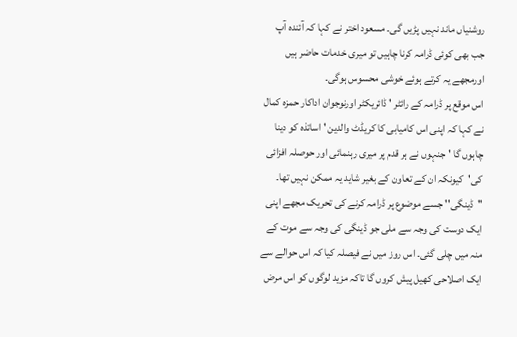روشنیاں ماند نہیں پڑیں گی۔ مسعود اختر نے کہا کہ آئندہ آپ جب بھی کوئی ڈرامہ کرنا چاہیں تو میری خدمات حاضر ہیں اورمجھے یہ کرتے ہوئے خوشی محسوس ہوگی۔
اس موقع پر ڈرامہ کے رائٹر ' ڈائریکٹر اورنوجوان اداکار حمزہ کمال نے کہا کہ اپنی اس کامیابی کا کریڈٹ والدین ' اساتذہ کو دینا چاہوں گا ' جنہوں نے ہر قدم پر میری رہنمائی اور حوصلہ افزائی کی'کیونکہ ان کے تعاون کے بغیر شاید یہ ممکن نہیں تھا۔ ''ڈینگی'' جسے موضوع پر ڈرامہ کرنے کی تحریک مجھے اپنی ایک دوست کی وجہ سے ملی جو ڈینگی کی وجہ سے موت کے منہ میں چلی گئی۔ اس روز میں نے فیصلہ کیا کہ اس حوالے سے ایک اصلاحی کھیل پیش کروں گا تاکہ مزید لوگوں کو اس مرض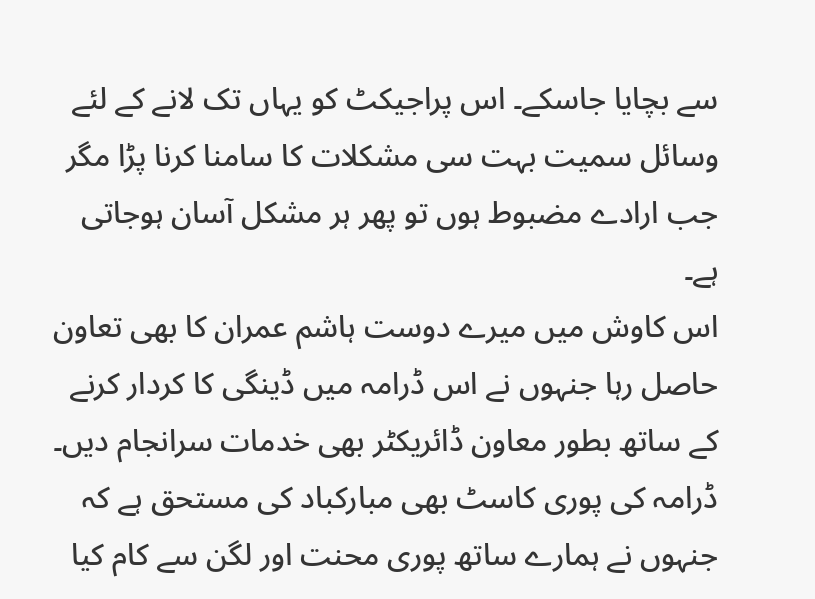سے بچایا جاسکے۔ اس پراجیکٹ کو یہاں تک لانے کے لئے وسائل سمیت بہت سی مشکلات کا سامنا کرنا پڑا مگر جب ارادے مضبوط ہوں تو پھر ہر مشکل آسان ہوجاتی ہے۔
اس کاوش میں میرے دوست ہاشم عمران کا بھی تعاون حاصل رہا جنہوں نے اس ڈرامہ میں ڈینگی کا کردار کرنے کے ساتھ بطور معاون ڈائریکٹر بھی خدمات سرانجام دیں۔ ڈرامہ کی پوری کاسٹ بھی مبارکباد کی مستحق ہے کہ جنہوں نے ہمارے ساتھ پوری محنت اور لگن سے کام کیا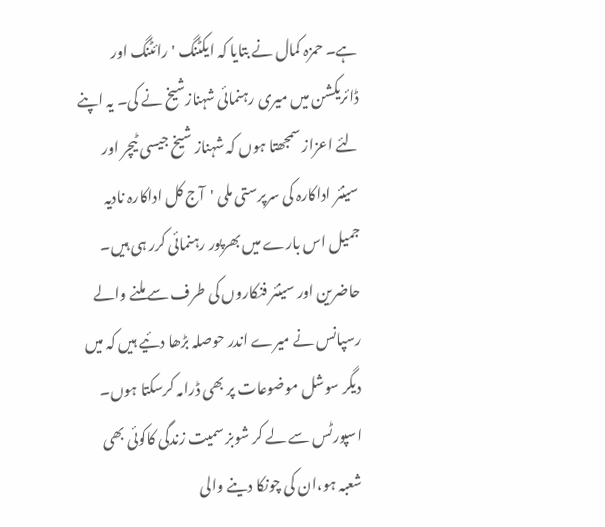ہے۔ حمزہ کمال نے بتایا کہ ایکٹنگ ' رائٹنگ اور ڈائریکشن میں میری رہنمائی شہنازشیخ نے کی۔ یہ اپنے لئے اعزاز سمجھتا ہوں کہ شہناز شیخ جیسی ٹیچر اور سینئر اداکارہ کی سرپرستی ملی 'آج کل اداکارہ نادیہ جمیل اس بارے میں بھرپور رہنمائی کرر ہی ہیں۔ حاضرین اور سینئر فنکاروں کی طرف سے ملنے والے رسپانس نے میرے اندر حوصلہ بڑھا دئیے ہیں کہ میں دیگر سوشل موضوعات پر بھی ڈرامہ کرسکتا ہوں۔
اسپورٹس سے لے کر شوبز سمیت زندگی کاکوئی بھی شعبہ ہو،ان کی چونکا دینے والی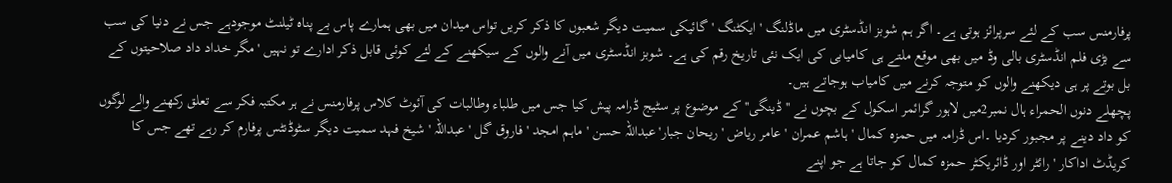پرفارمنس سب کے لئے سرپرائز ہوتی ہے۔ اگر ہم شوبز انڈسٹری میں ماڈلنگ 'ایکٹنگ ' گائیکی سمیت دیگر شعبوں کا ذکر کریں تواس میدان میں بھی ہمارے پاس بے پناہ ٹیلنٹ موجودہے جس نے دنیا کی سب سے بڑی فلم انڈسٹری بالی وڈ میں بھی موقع ملتے ہی کامیابی کی ایک نئی تاریخ رقم کی ہے۔ شوبز انڈسٹری میں آنے والوں کے سیکھنے کے لئے کوئی قابل ذکر ادارے تو نہیں 'مگر خداد داد صلاحیتوں کے بل بوتے پر ہی دیکھنے والوں کو متوجہ کرنے میں کامیاب ہوجاتے ہیں۔
پچھلے دنوں الحمراء ہال نمبر2میں لاہور گرائمر اسکول کے بچوں نے ''ڈینگی'' کے موضوع پر سٹیج ڈرامہ پیش کیا جس میں طلباء وطالبات کی آئوٹ کلاس پرفارمنس نے ہر مکتبہ فکر سے تعلق رکھنے والے لوگوں کو داد دینے پر مجبور کردیا ۔اس ڈرامہ میں حمزہ کمال ' ہاشم عمران ' عامر ریاض ' ریحان جبار'عبداللہ حسن ' ماہم امجد ' فاروق گل ' عبداللہ ' شیخ فہد سمیت دیگر سٹوڈنٹس پرفارم کر رہے تھے جس کا کریڈٹ اداکار 'رائٹر اور ڈائریکٹر حمزہ کمال کو جاتا ہے جو اپنے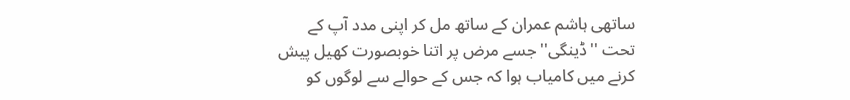ساتھی ہاشم عمران کے ساتھ مل کر اپنی مدد آپ کے تحت ''ڈینگی'' جسے مرض پر اتنا خوبصورت کھیل پیش کرنے میں کامیاب ہوا کہ جس کے حوالے سے لوگوں کو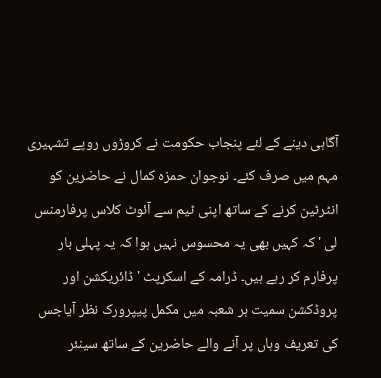آگاہی دینے کے لئے پنجاب حکومت نے کروڑوں روپے تشہیری مہم میں صرف کئے۔ نوجوان حمزہ کمال نے حاضرین کو انٹرٹین کرنے کے ساتھ اپنی ٹیم سے آئوٹ کلاس پرفارمنس لی 'کہ کہیں بھی یہ محسوس نہیں ہوا کہ یہ پہلی بار پرفارم کر رہے ہیں۔ ڈرامہ کے اسکرپٹ ' ڈائریکشن اور پروڈکشن سمیت ہر شعبہ میں مکمل پیپرورک نظر آیاجس کی تعریف وہاں پر آنے والے حاضرین کے ساتھ سینئر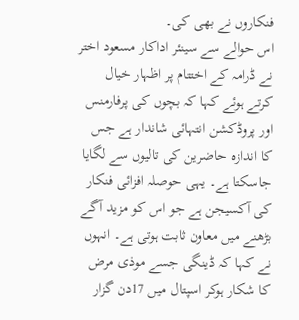فنکاروں نے بھی کی۔
اس حوالے سے سینئر اداکار مسعود اختر نے ڈرامہ کے اختتام پر اظہار خیال کرتے ہوئے کہا کہ بچوں کی پرفارمنس اور پروڈکشن انتہائی شاندار ہے جس کا اندازہ حاضرین کی تالیوں سے لگایا جاسکتا ہے۔ یہی حوصلہ افزائی فنکار کی آکسیجن ہے جو اس کو مزید آگے بڑھنے میں معاون ثابت ہوتی ہے۔ انہوں نے کہا کہ ڈینگی جسے موذی مرض کا شکار ہوکر اسپتال میں 17دن گزار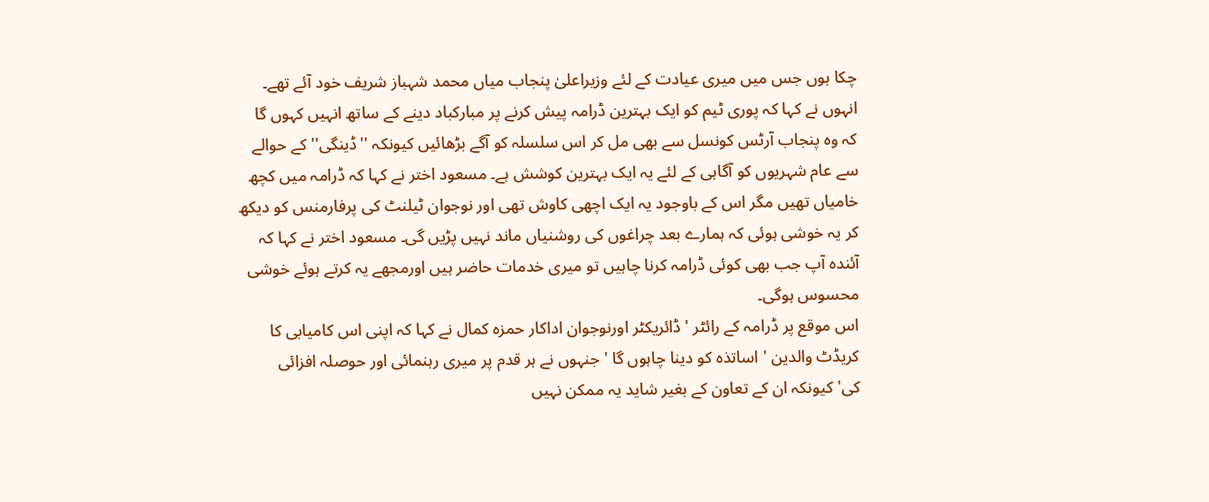چکا ہوں جس میں میری عیادت کے لئے وزیراعلیٰ پنجاب میاں محمد شہباز شریف خود آئے تھے۔
انہوں نے کہا کہ پوری ٹیم کو ایک بہترین ڈرامہ پیش کرنے پر مبارکباد دینے کے ساتھ انہیں کہوں گا کہ وہ پنجاب آرٹس کونسل سے بھی مل کر اس سلسلہ کو آگے بڑھائیں کیونکہ ''ڈینگی'' کے حوالے سے عام شہریوں کو آگاہی کے لئے یہ ایک بہترین کوشش ہے۔ مسعود اختر نے کہا کہ ڈرامہ میں کچھ خامیاں تھیں مگر اس کے باوجود یہ ایک اچھی کاوش تھی اور نوجوان ٹیلنٹ کی پرفارمنس کو دیکھ کر یہ خوشی ہوئی کہ ہمارے بعد چراغوں کی روشنیاں ماند نہیں پڑیں گی۔ مسعود اختر نے کہا کہ آئندہ آپ جب بھی کوئی ڈرامہ کرنا چاہیں تو میری خدمات حاضر ہیں اورمجھے یہ کرتے ہوئے خوشی محسوس ہوگی۔
اس موقع پر ڈرامہ کے رائٹر ' ڈائریکٹر اورنوجوان اداکار حمزہ کمال نے کہا کہ اپنی اس کامیابی کا کریڈٹ والدین ' اساتذہ کو دینا چاہوں گا ' جنہوں نے ہر قدم پر میری رہنمائی اور حوصلہ افزائی کی'کیونکہ ان کے تعاون کے بغیر شاید یہ ممکن نہیں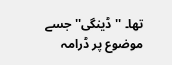تھا۔ ''ڈینگی'' جسے موضوع پر ڈرامہ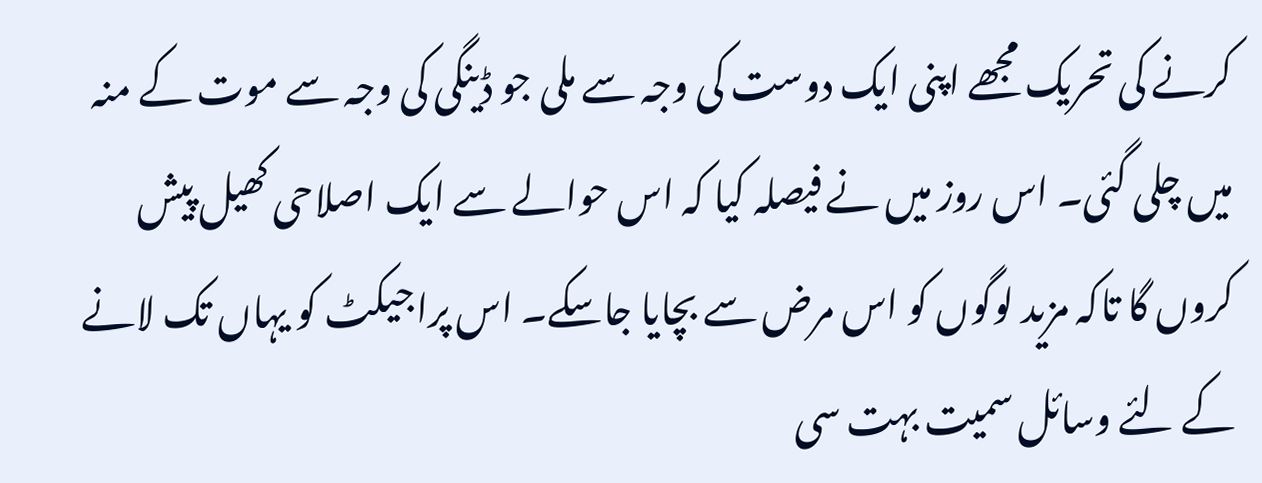کرنے کی تحریک مجھے اپنی ایک دوست کی وجہ سے ملی جو ڈینگی کی وجہ سے موت کے منہ میں چلی گئی۔ اس روز میں نے فیصلہ کیا کہ اس حوالے سے ایک اصلاحی کھیل پیش کروں گا تاکہ مزید لوگوں کو اس مرض سے بچایا جاسکے۔ اس پراجیکٹ کو یہاں تک لانے کے لئے وسائل سمیت بہت سی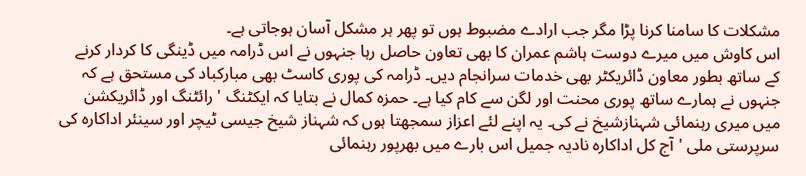مشکلات کا سامنا کرنا پڑا مگر جب ارادے مضبوط ہوں تو پھر ہر مشکل آسان ہوجاتی ہے۔
اس کاوش میں میرے دوست ہاشم عمران کا بھی تعاون حاصل رہا جنہوں نے اس ڈرامہ میں ڈینگی کا کردار کرنے کے ساتھ بطور معاون ڈائریکٹر بھی خدمات سرانجام دیں۔ ڈرامہ کی پوری کاسٹ بھی مبارکباد کی مستحق ہے کہ جنہوں نے ہمارے ساتھ پوری محنت اور لگن سے کام کیا ہے۔ حمزہ کمال نے بتایا کہ ایکٹنگ ' رائٹنگ اور ڈائریکشن میں میری رہنمائی شہنازشیخ نے کی۔ یہ اپنے لئے اعزاز سمجھتا ہوں کہ شہناز شیخ جیسی ٹیچر اور سینئر اداکارہ کی سرپرستی ملی 'آج کل اداکارہ نادیہ جمیل اس بارے میں بھرپور رہنمائی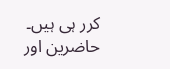کرر ہی ہیں۔ حاضرین اور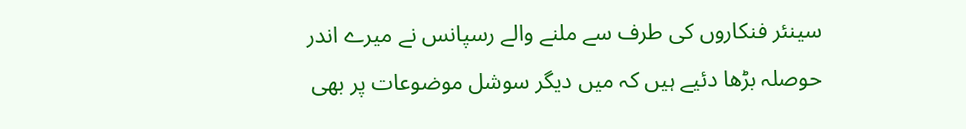سینئر فنکاروں کی طرف سے ملنے والے رسپانس نے میرے اندر حوصلہ بڑھا دئیے ہیں کہ میں دیگر سوشل موضوعات پر بھی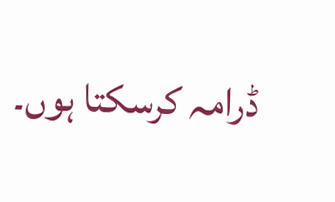ڈرامہ کرسکتا ہوں۔